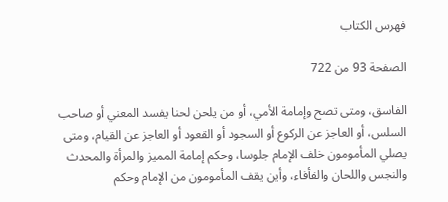فهرس الكتاب

الصفحة 93 من 722

الفاسق، ومتى تصح وإمامة الأمي، أو من يلحن لحنا يفسد المعني أو صاحب السلس، أو العاجز عن الركوع أو السجود أو القعود أو العاجز عن القيام، ومتى يصلي المأمومون خلف الإمام جلوسا، وحكم إمامة المميز والمرأة والمحدث والنجس واللحان والفأفاء، وأين يقف المأمومون من الإمام وحكم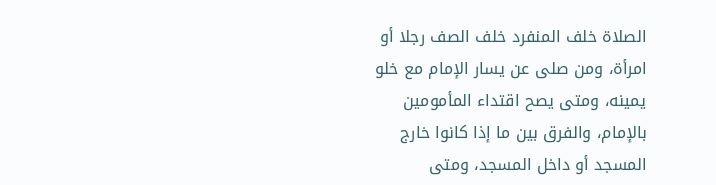الصلاة خلف المنفرد خلف الصف رجلا أو امرأة، ومن صلى عن يسار الإمام مع خلو يمينه، ومتى يصح اقتداء المأمومين بالإمام، والفرق بين ما إذا كانوا خارج المسجد أو داخل المسجد، ومتى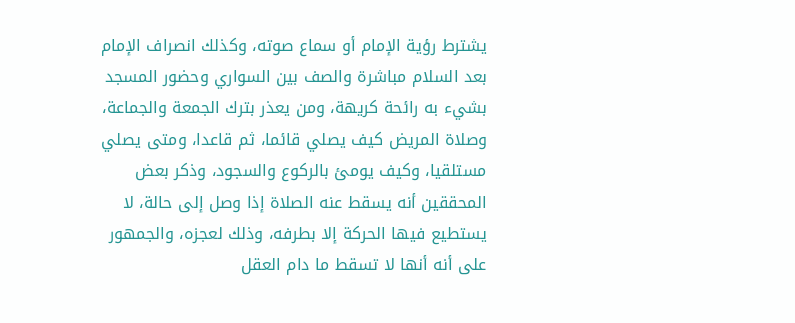يشترط رؤية الإمام أو سماع صوته، وكذلك انصراف الإمام بعد السلام مباشرة والصف بين السواري وحضور المسجد بشيء به رائحة كريهة، ومن يعذر بترك الجمعة والجماعة، وصلاة المريض كيف يصلي قائما، ثم قاعدا، ومتى يصلي مستلقيا، وكيف يومئ بالركوع والسجود، وذكر بعض المحققين أنه يسقط عنه الصلاة إذا وصل إلى حالة، لا يستطيع فيها الحركة إلا بطرفه، وذلك لعجزه، والجمهور على أنه أنها لا تسقط ما دام العقل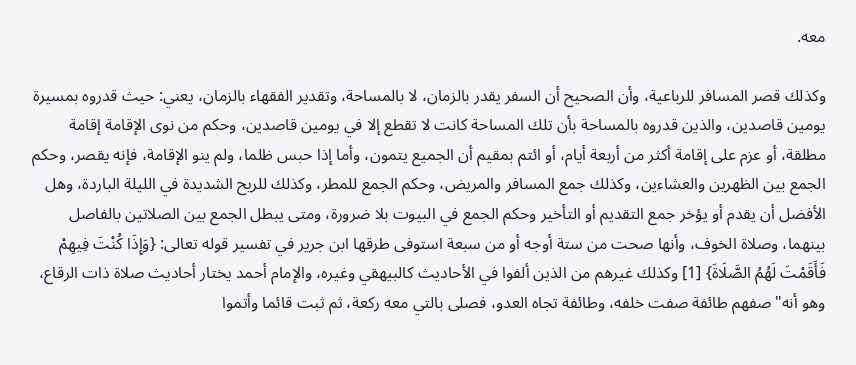معه.

وكذلك قصر المسافر للرباعية، وأن الصحيح أن السفر يقدر بالزمان، لا بالمساحة، وتقدير الفقهاء بالزمان، يعني: حيث قدروه بمسيرة يومين قاصدين، والذين قدروه بالمساحة بأن تلك المساحة كانت لا تقطع إلا في يومين قاصدين، وحكم من نوى الإقامة إقامة مطلقة، أو عزم على إقامة أكثر من أربعة أيام، أو ائتم بمقيم أن الجميع يتمون، وأما إذا حبس ظلما، ولم ينو الإقامة، فإنه يقصر، وحكم الجمع بين الظهرين والعشاءين، وكذلك جمع المسافر والمريض، وحكم الجمع للمطر، وكذلك للريح الشديدة في الليلة الباردة، وهل الأفضل أن يقدم أو يؤخر جمع التقديم أو التأخير وحكم الجمع في البيوت بلا ضرورة، ومتى يبطل الجمع بين الصلاتين بالفاصل بينهما، وصلاة الخوف، وأنها صحت من ستة أوجه أو من سبعة استوفى طرقها ابن جرير في تفسير قوله تعالى: {وَإِذَا كُنْتَ فِيهِمْ فَأَقَمْتَ لَهُمُ الصَّلَاةَ} [1] وكذلك غيرهم من الذين ألفوا في الأحاديث كالبيهقي وغيره، والإمام أحمد يختار أحاديث صلاة ذات الرقاع، وهو أنه"صفهم طائفة صفت خلفه، وطائفة تجاه العدو، فصلى بالتي معه ركعة، ثم ثبت قائما وأتموا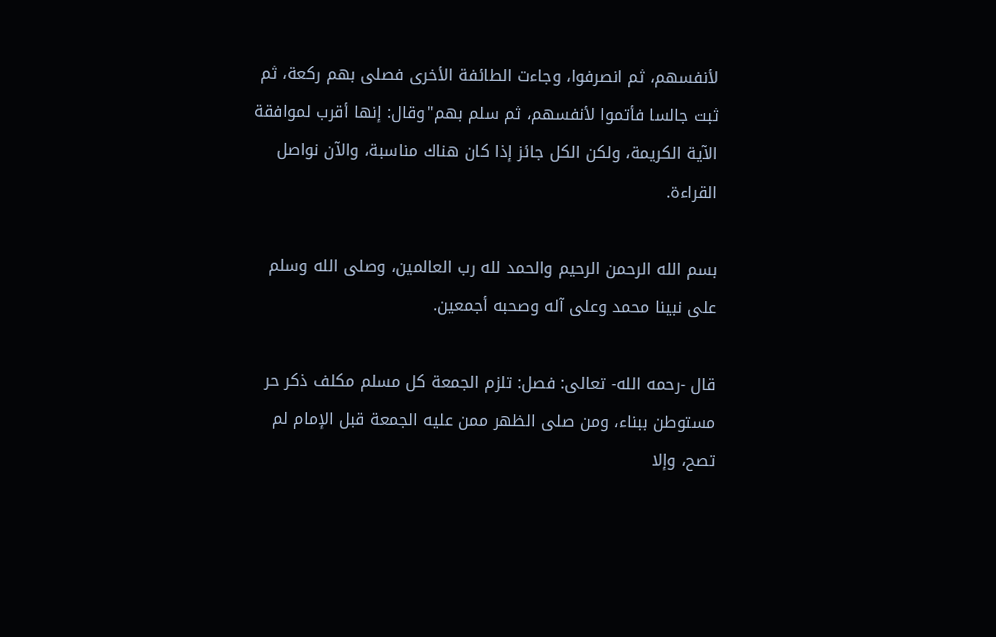لأنفسهم، ثم انصرفوا، وجاءت الطائفة الأخرى فصلى بهم ركعة، ثم ثبت جالسا فأتموا لأنفسهم، ثم سلم بهم"وقال: إنها أقرب لموافقة الآية الكريمة، ولكن الكل جائز إذا كان هناك مناسبة، والآن نواصل القراءة.

بسم الله الرحمن الرحيم والحمد لله رب العالمين، وصلى الله وسلم على نبينا محمد وعلى آله وصحبه أجمعين.

قال -رحمه الله- تعالى: فصل: تلزم الجمعة كل مسلم مكلف ذكر حر مستوطن ببناء، ومن صلى الظهر ممن عليه الجمعة قبل الإمام لم تصح، وإلا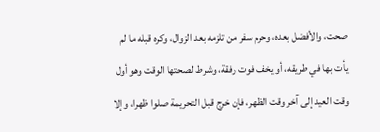صحت، والأفضل بعده، وحرم سفر من تلزمه بعد الزوال، وكره قبله ما لم يأت بها في طريقه، أو يخف فوت رفقة، وشرط لصحتها الوقت وهو أول وقت العيد إلى آخر وقت الظهر، فإن خرج قبل التحريمة صلوا ظهرا، وإلا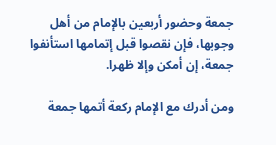جمعة وحضور أربعين بالإمام من أهل وجوبها، فإن نقصوا قبل إتمامها استأنفوا جمعة، إن أمكن وإلا ظهرا.

ومن أدرك مع الإمام ركعة أتمها جمعة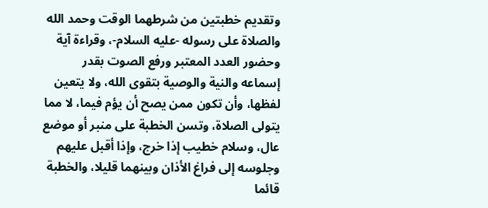وتقديم خطبتين من شرطهما الوقت وحمد الله والصلاة على رسوله -عليه السلام-، وقراءة آية وحضور العدد المعتبر ورفع الصوت بقدر إسماعه والنية والوصية بتقوى الله، ولا يتعين لفظها، وأن تكون ممن يصح أن يؤم فيما، لا مما يتولى الصلاة، وتسن الخطبة على منبر أو موضع عال، وسلام خطيب إذا خرج، وإذا أقبل عليهم وجلوسه إلى فراغ الأذان وبينهما قليلا، والخطبة قائما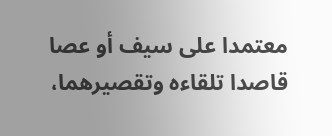معتمدا على سيف أو عصا قاصدا تلقاءه وتقصيرهما،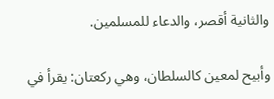والثانية أقصر، والدعاء للمسلمين.

وأبيح لمعين كالسلطان، وهي ركعتان: يقرأ في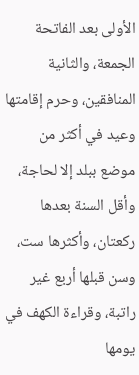الأولى بعد الفاتحة الجمعة، والثانية المنافقين، وحرم إقامتها وعيد في أكثر من موضع ببلد إلا لحاجة، وأقل السنة بعدها ركعتان، وأكثرها ست، وسن قبلها أربع غير راتبة، وقراءة الكهف في يومها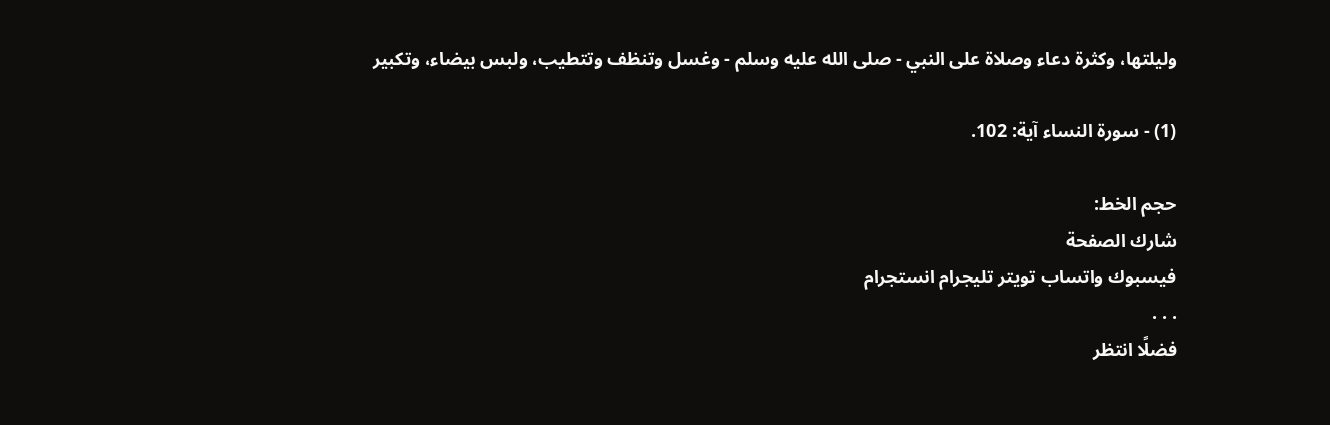وليلتها، وكثرة دعاء وصلاة على النبي - صلى الله عليه وسلم - وغسل وتنظف وتتطيب، ولبس بيضاء، وتكبير

(1) - سورة النساء آية: 102.

حجم الخط:
شارك الصفحة
فيسبوك واتساب تويتر تليجرام انستجرام
. . .
فضلًا انتظر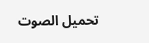تحميل الصوت